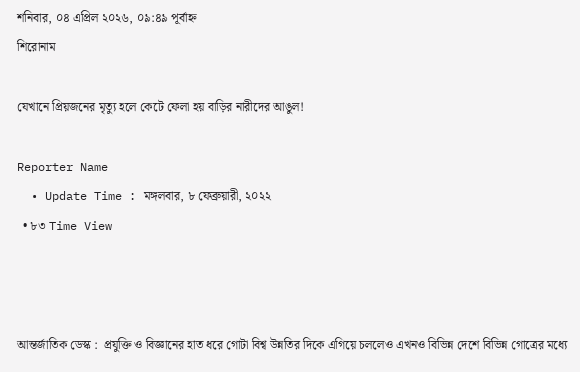শনিবার, ০৪ এপ্রিল ২০২৬, ০৯:৪৯ পূর্বাহ্ন
শিরোনাম

যেখানে প্রিয়জনের মৃত্যু হলে কেটে ফেলা হয় বাড়ির নারীদের আঙুল!

Reporter Name
  • Update Time : মঙ্গলবার, ৮ ফেব্রুয়ারী, ২০২২
  • ৮৩ Time View



আন্তর্জাতিক ডেস্ক :  প্রযুক্তি ও বিজ্ঞানের হাত ধরে গোটা বিশ্ব উন্নতির দিকে এগিয়ে চললেও এখনও বিভিন্ন দেশে বিভিন্ন গোত্রের মধ্যে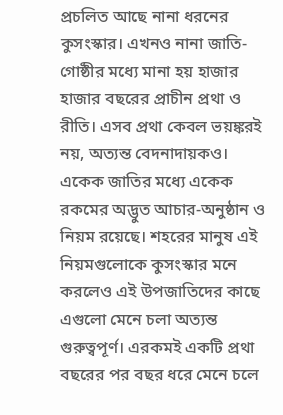প্রচলিত আছে নানা ধরনের কুসংস্কার। এখনও নানা জাতি-গোষ্ঠীর মধ্যে মানা হয় হাজার হাজার বছরের প্রাচীন প্রথা ও রীতি। এসব প্রথা কেবল ভয়ঙ্করই নয়, অত্যন্ত বেদনাদায়কও। একেক জাতির মধ্যে একেক রকমের অদ্ভুত আচার-অনুষ্ঠান ও নিয়ম রয়েছে। শহরের মানুষ এই নিয়মগুলোকে কুসংস্কার মনে করলেও এই উপজাতিদের কাছে এগুলো মেনে চলা অত্যন্ত গুরুত্বপূর্ণ। এরকমই একটি প্রথা বছরের পর বছর ধরে মেনে চলে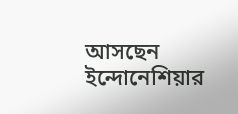আসছেন ইন্দোনেশিয়ার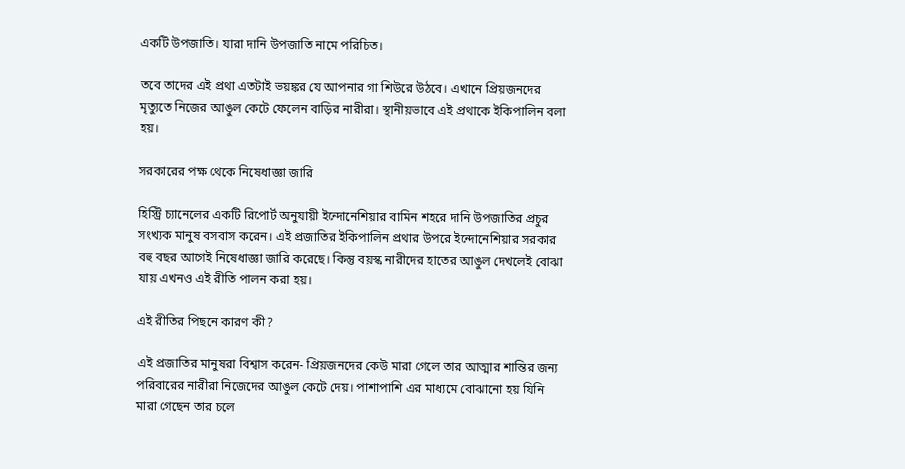একটি উপজাতি। যারা দানি উপজাতি নামে পরিচিত।

তবে তাদের এই প্রথা এতটাই ভয়ঙ্কর যে আপনার গা শিউরে উঠবে। এখানে প্রিয়জনদের মৃত্যুতে নিজের আঙুল কেটে ফেলেন বাড়ির নারীরা। স্থানীয়ভাবে এই প্রথাকে ইকিপালিন বলা হয়।

সরকারের পক্ষ থেকে নিষেধাজ্ঞা জারি

হিস্ট্রি চ্যানেলের একটি রিপোর্ট অনুযায়ী ইন্দোনেশিয়ার বামিন শহরে দানি উপজাতির প্রচুর সংখ্যক মানুষ বসবাস করেন। এই প্রজাতির ইকিপালিন প্রথার উপরে ইন্দোনেশিয়ার সরকার বহু বছর আগেই নিষেধাজ্ঞা জারি করেছে। কিন্তু বয়স্ক নারীদের হাতের আঙুল দেখলেই বোঝা যায় এখনও এই রীতি পালন করা হয়।

এই রীতির পিছনে কারণ কী?

এই প্রজাতির মানুষরা বিশ্বাস করেন- প্রিয়জনদের কেউ মারা গেলে তার আত্মার শান্তির জন্য পরিবারের নারীরা নিজেদের আঙুল কেটে দেয়। পাশাপাশি এর মাধ্যমে বোঝানো হয় যিনি মারা গেছেন তার চলে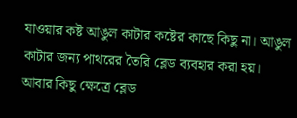যাওয়ার কষ্ট আঙুল কাটার কষ্টের কাছে কিছু না। আঙুল কাটার জন্য পাথরের তৈরি ব্লেড ব্যবহার করা হয়। আবার কিছু ক্ষেত্রে ব্লেড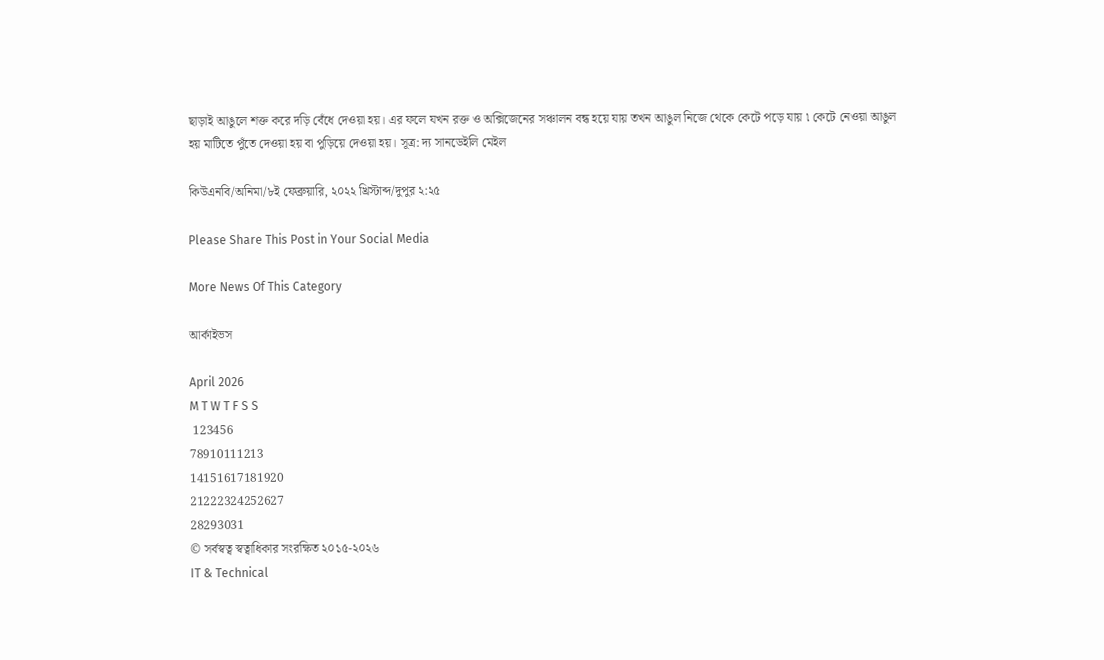ছাড়াই আঙুলে শক্ত করে দড়ি বেঁধে দেওয়া হয়। এর ফলে যখন রক্ত ও অক্সিজেনের সঞ্চালন বন্ধ হয়ে যায় তখন আঙুল নিজে থেকে কেটে পড়ে যায় ৷ কেটে নেওয়া আঙুল হয় মাটিতে পুঁতে দেওয়া হয় বা পুড়িয়ে দেওয়া হয়। সূত্র: দ্য সানডেইলি মেইল

কিউএনবি/অনিমা/৮ই ফেব্রুয়ারি, ২০২২ খ্রিস্টাব্দ/দুপুর ২:২৫

Please Share This Post in Your Social Media

More News Of This Category

আর্কাইভস

April 2026
M T W T F S S
 123456
78910111213
14151617181920
21222324252627
28293031
© সর্বস্বত্ব স্বত্বাধিকার সংরক্ষিত ২০১৫-২০২৬
IT & Technical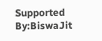Supported By:BiswaJit